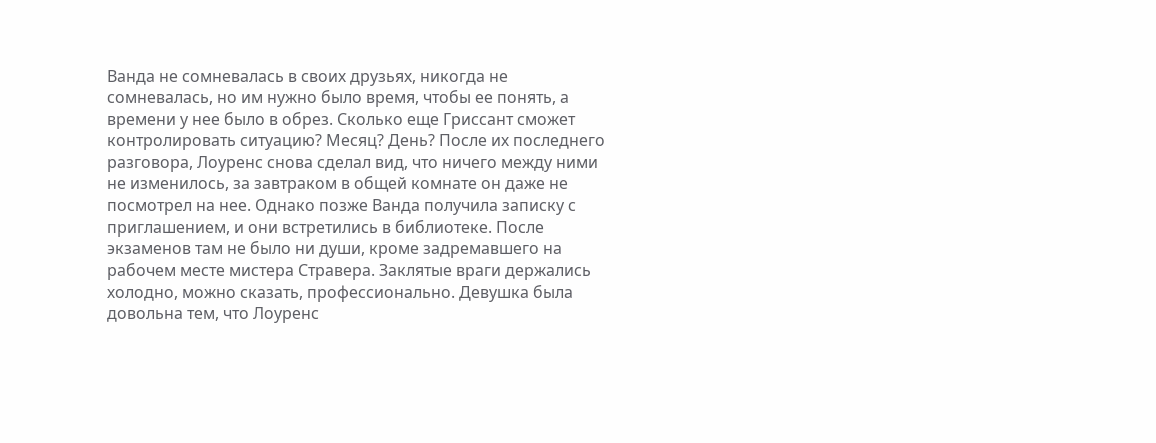Ванда не сомневалась в своих друзьях, никогда не сомневалась, но им нужно было время, чтобы ее понять, а времени у нее было в обрез. Сколько еще Гриссант сможет контролировать ситуацию? Месяц? День? После их последнего разговора, Лоуренс снова сделал вид, что ничего между ними не изменилось, за завтраком в общей комнате он даже не посмотрел на нее. Однако позже Ванда получила записку с приглашением, и они встретились в библиотеке. После экзаменов там не было ни души, кроме задремавшего на рабочем месте мистера Стравера. Заклятые враги держались холодно, можно сказать, профессионально. Девушка была довольна тем, что Лоуренс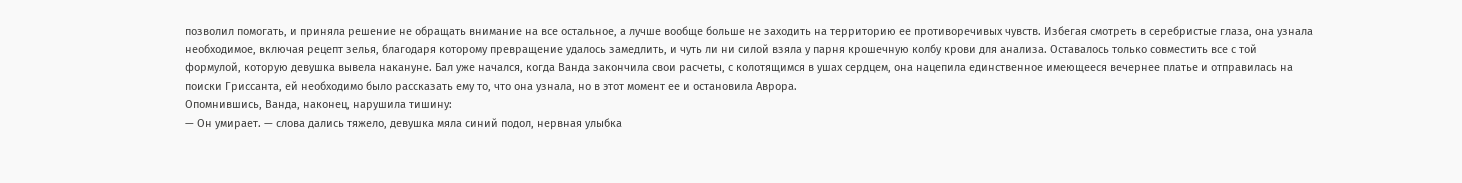позволил помогать, и приняла решение не обращать внимание на все остальное, а лучше вообще больше не заходить на территорию ее противоречивых чувств. Избегая смотреть в серебристые глаза, она узнала необходимое, включая рецепт зелья, благодаря которому превращение удалось замедлить, и чуть ли ни силой взяла у парня крошечную колбу крови для анализа. Оставалось только совместить все с той формулой, которую девушка вывела накануне. Бал уже начался, когда Ванда закончила свои расчеты, с колотящимся в ушах сердцем, она нацепила единственное имеющееся вечернее платье и отправилась на поиски Гриссанта, ей необходимо было рассказать ему то, что она узнала, но в этот момент ее и остановила Аврора.
Опомнившись, Ванда, наконец, нарушила тишину:
— Он умирает. — слова дались тяжело, девушка мяла синий подол, нервная улыбка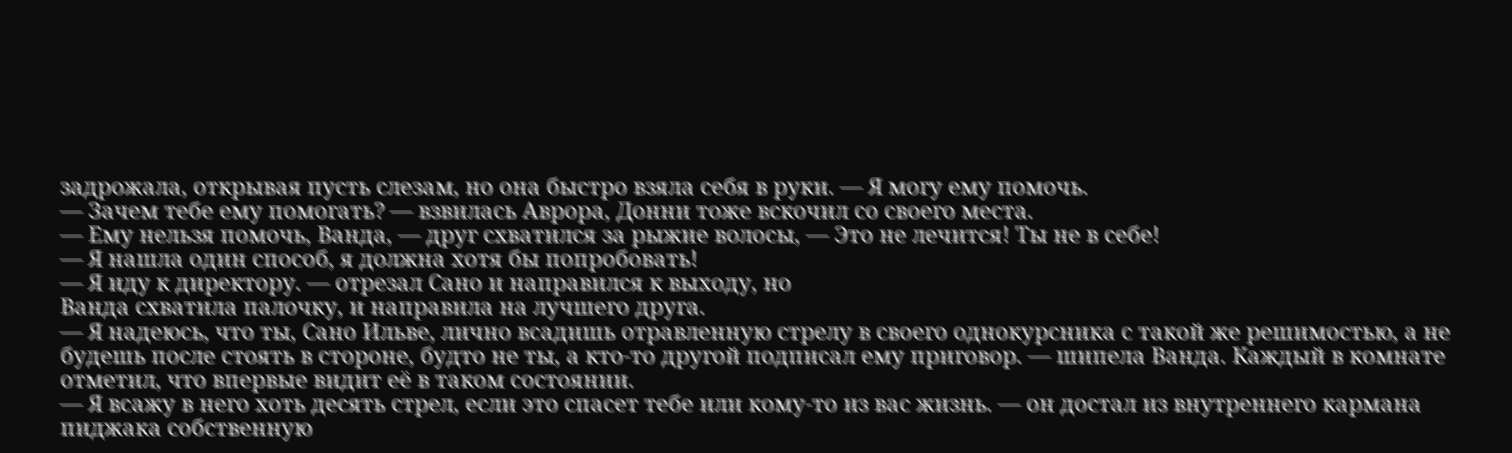задрожала, открывая пусть слезам, но она быстро взяла себя в руки. — Я могу ему помочь.
— Зачем тебе ему помогать? — взвилась Аврора, Донни тоже вскочил со своего места.
— Ему нельзя помочь, Ванда, — друг схватился за рыжие волосы, — Это не лечится! Ты не в себе!
— Я нашла один способ, я должна хотя бы попробовать!
— Я иду к директору. — отрезал Сано и направился к выходу, но
Ванда схватила палочку, и направила на лучшего друга.
— Я надеюсь, что ты, Сано Ильве, лично всадишь отравленную стрелу в своего однокурсника с такой же решимостью, а не будешь после стоять в стороне, будто не ты, а кто-то другой подписал ему приговор. — шипела Ванда. Каждый в комнате отметил, что впервые видит её в таком состоянии.
— Я всажу в него хоть десять стрел, если это спасет тебе или кому-то из вас жизнь. — он достал из внутреннего кармана пиджака собственную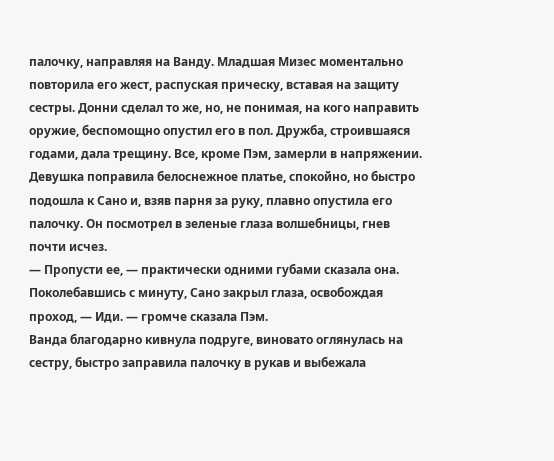палочку, направляя на Ванду. Младшая Мизес моментально повторила его жест, распуская прическу, вставая на защиту сестры. Донни сделал то же, но, не понимая, на кого направить оружие, беспомощно опустил его в пол. Дружба, строившаяся годами, дала трещину. Все, кроме Пэм, замерли в напряжении. Девушка поправила белоснежное платье, спокойно, но быстро подошла к Сано и, взяв парня за руку, плавно опустила его палочку. Он посмотрел в зеленые глаза волшебницы, гнев почти исчез.
— Пропусти ее, — практически одними губами сказала она. Поколебавшись с минуту, Сано закрыл глаза, освобождая проход, — Иди. — громче сказала Пэм.
Ванда благодарно кивнула подруге, виновато оглянулась на сестру, быстро заправила палочку в рукав и выбежала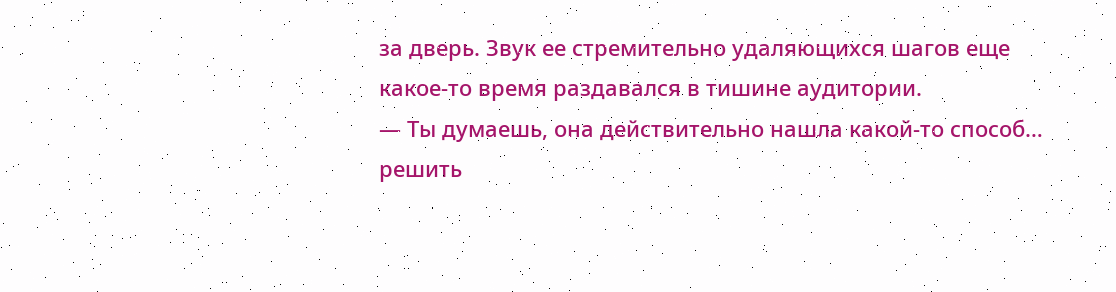за дверь. Звук ее стремительно удаляющихся шагов еще какое-то время раздавался в тишине аудитории.
— Ты думаешь, она действительно нашла какой-то способ… решить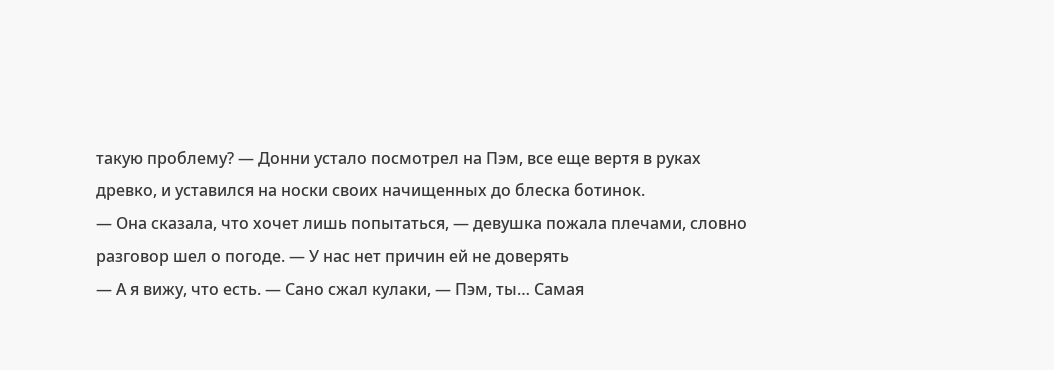такую проблему? — Донни устало посмотрел на Пэм, все еще вертя в руках древко, и уставился на носки своих начищенных до блеска ботинок.
— Она сказала, что хочет лишь попытаться, — девушка пожала плечами, словно разговор шел о погоде. — У нас нет причин ей не доверять
— А я вижу, что есть. — Сано сжал кулаки, — Пэм, ты… Самая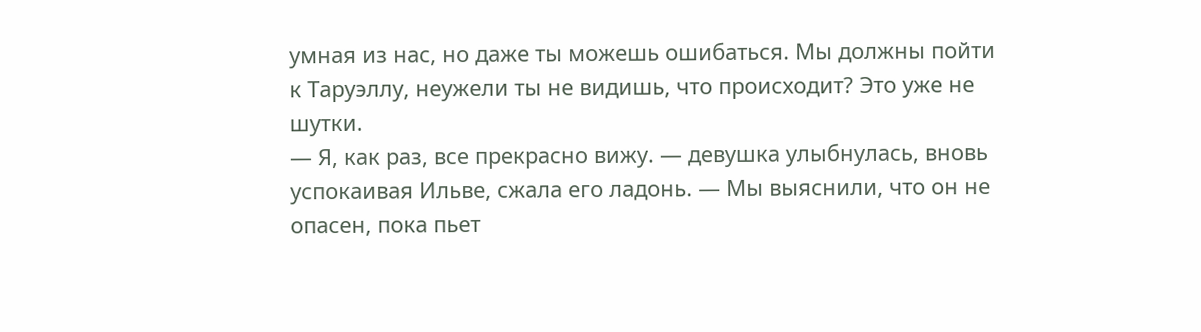умная из нас, но даже ты можешь ошибаться. Мы должны пойти к Таруэллу, неужели ты не видишь, что происходит? Это уже не шутки.
— Я, как раз, все прекрасно вижу. — девушка улыбнулась, вновь успокаивая Ильве, сжала его ладонь. — Мы выяснили, что он не опасен, пока пьет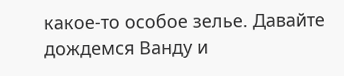какое-то особое зелье. Давайте дождемся Ванду и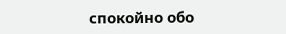спокойно обо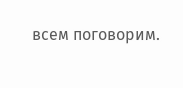всем поговорим.